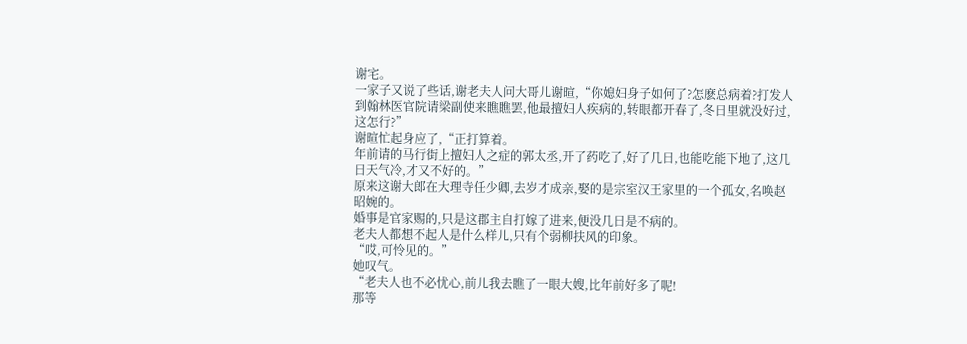谢宅。
一家子又说了些话,谢老夫人问大哥儿谢暄,“你媳妇身子如何了?怎麽总病着?打发人到翰林医官院请梁副使来瞧瞧罢,他最擅妇人疾病的,转眼都开春了,冬日里就没好过,这怎行?”
谢暄忙起身应了,“正打算着。
年前请的马行街上擅妇人之症的郭太丞,开了药吃了,好了几日,也能吃能下地了,这几日天气冷,才又不好的。”
原来这谢大郎在大理寺任少卿,去岁才成亲,娶的是宗室汉王家里的一个孤女,名唤赵昭婉的。
婚事是官家赐的,只是这郡主自打嫁了进来,便没几日是不病的。
老夫人都想不起人是什么样儿,只有个弱柳扶风的印象。
“哎,可怜见的。”
她叹气。
“老夫人也不必忧心,前儿我去瞧了一眼大嫂,比年前好多了呢!
那等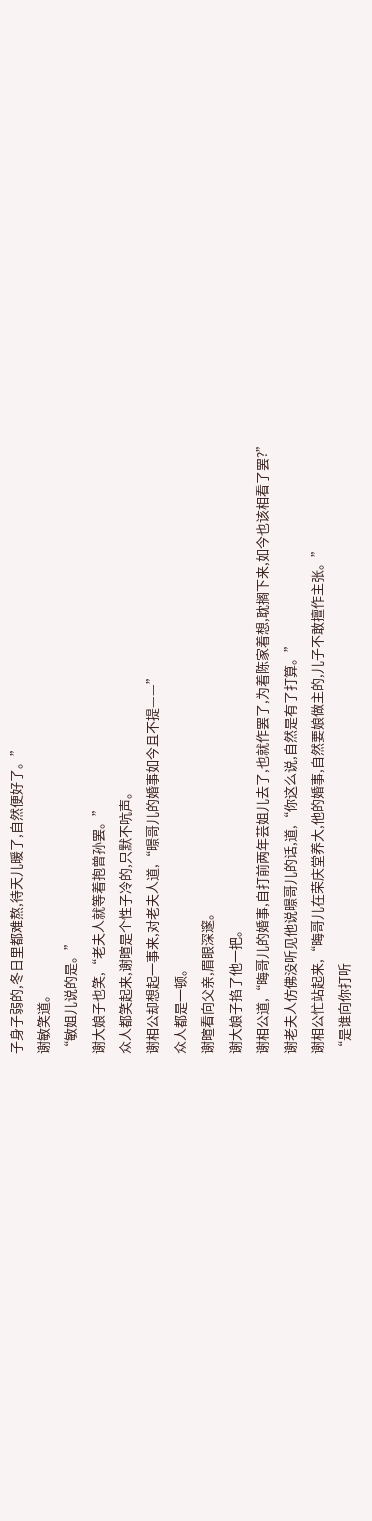子身子弱的,冬日里都难熬,待天儿暖了,自然便好了。”
谢敏笑道。
“敏姐儿说的是。”
谢大娘子也笑,“老夫人就等着抱曾孙罢。”
众人都笑起来,谢暄是个性子冷的,只默不吭声。
谢相公却想起一事来,对老夫人道,“暻哥儿的婚事如今且不提——”
众人都是一顿。
谢暄看向父亲,眉眼深邃。
谢大娘子掐了他一把。
谢相公道,“晦哥儿的婚事,自打前两年芸姐儿去了,也就作罢了,为着陈家着想,耽搁下来,如今也该相看了罢?”
谢老夫人仿佛没听见他说暻哥儿的话,道,“你这么说,自然是有了打算。”
谢相公忙站起来,“晦哥儿在荣庆堂养大,他的婚事,自然要娘做主的,儿子不敢擅作主张。”
“是谁向你打听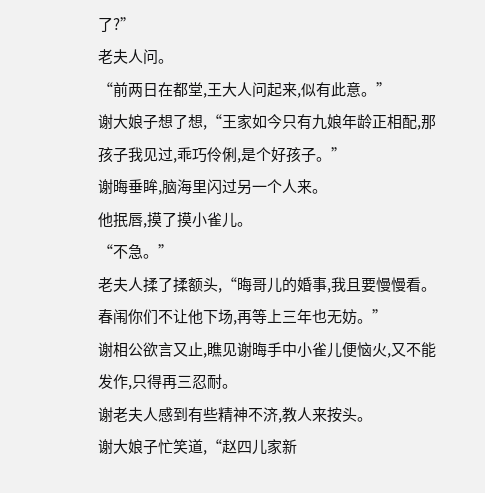了?”
老夫人问。
“前两日在都堂,王大人问起来,似有此意。”
谢大娘子想了想,“王家如今只有九娘年龄正相配,那孩子我见过,乖巧伶俐,是个好孩子。”
谢晦垂眸,脑海里闪过另一个人来。
他抿唇,摸了摸小雀儿。
“不急。”
老夫人揉了揉额头,“晦哥儿的婚事,我且要慢慢看。
春闱你们不让他下场,再等上三年也无妨。”
谢相公欲言又止,瞧见谢晦手中小雀儿便恼火,又不能发作,只得再三忍耐。
谢老夫人感到有些精神不济,教人来按头。
谢大娘子忙笑道,“赵四儿家新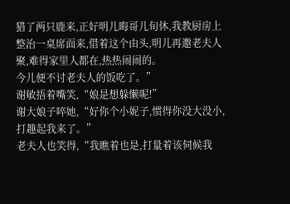猎了两只鹿来,正好明儿晦哥儿旬休,我教厨房上整治一桌席面来,借着这个由头,明儿再邀老夫人聚,难得家里人都在,热热闹闹的。
今儿便不讨老夫人的饭吃了。”
谢敏捂着嘴笑,“娘是想躲懒呢!”
谢大娘子啐她,“好你个小妮子,惯得你没大没小,打趣起我来了。”
老夫人也笑得,“我瞧着也是,打量着该伺候我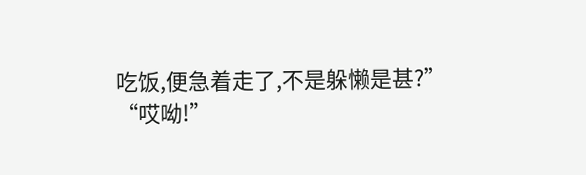吃饭,便急着走了,不是躲懒是甚?”
“哎呦!”